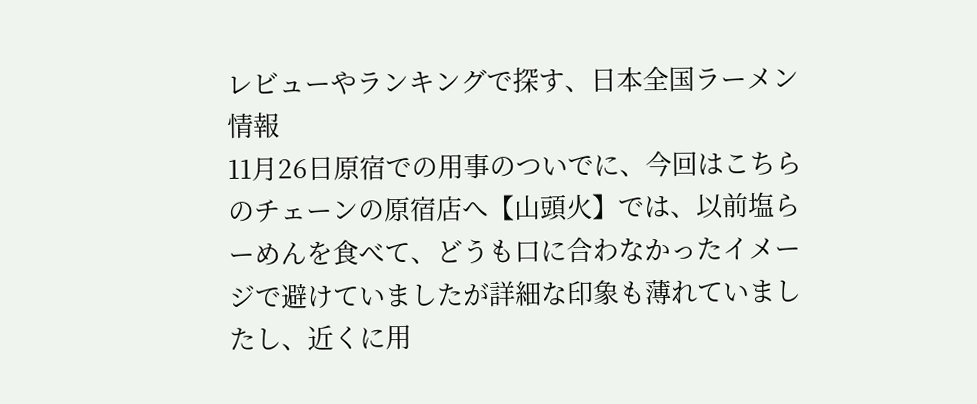レビューやランキングで探す、日本全国ラーメン情報
11月26日原宿での用事のついでに、今回はこちらのチェーンの原宿店へ【山頭火】では、以前塩らーめんを食べて、どうも口に合わなかったイメージで避けていましたが詳細な印象も薄れていましたし、近くに用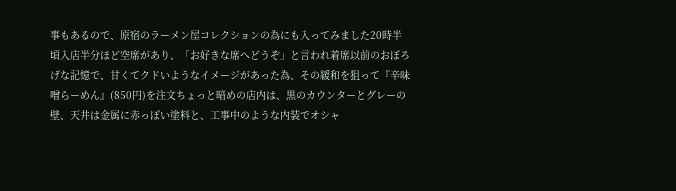事もあるので、原宿のラーメン屋コレクションの為にも入ってみました20時半頃入店半分ほど空席があり、「お好きな席へどうぞ」と言われ着席以前のおぼろげな記憶で、甘くてクドいようなイメージがあった為、その緩和を狙って『辛味噌らーめん』(850円)を注文ちょっと暗めの店内は、黒のカウンターとグレーの壁、天井は金属に赤っぽい塗料と、工事中のような内装でオシャ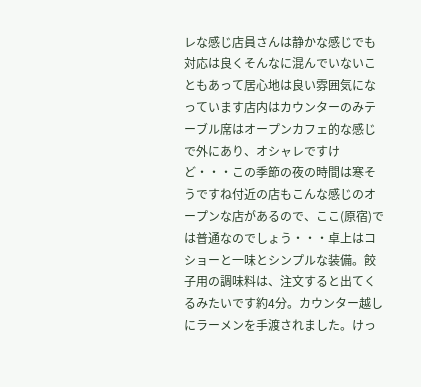レな感じ店員さんは静かな感じでも対応は良くそんなに混んでいないこともあって居心地は良い雰囲気になっています店内はカウンターのみテーブル席はオープンカフェ的な感じで外にあり、オシャレですけど・・・この季節の夜の時間は寒そうですね付近の店もこんな感じのオープンな店があるので、ここ(原宿)では普通なのでしょう・・・卓上はコショーと一味とシンプルな装備。餃子用の調味料は、注文すると出てくるみたいです約4分。カウンター越しにラーメンを手渡されました。けっ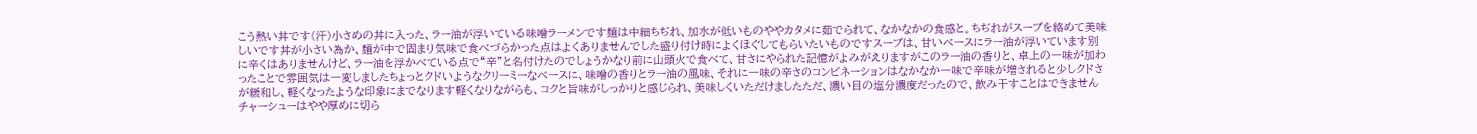こう熱い丼です(汗)小さめの丼に入った、ラー油が浮いている味噌ラーメンです麺は中細ちぢれ、加水が低いものややカタメに茹でられて、なかなかの食感と。ちぢれがスープを絡めて美味しいです丼が小さい為か、麺が中で固まり気味で食べづらかった点はよくありませんでした盛り付け時によくほぐしてもらいたいものですスープは、甘いベースにラー油が浮いています別に辛くはありませんけど、ラー油を浮かべている点で“辛”と名付けたのでしょうかなり前に山頭火で食べて、甘さにやられた記憶がよみがえりますがこのラー油の香りと、卓上の一味が加わったことで雰囲気は一変しましたちょっとクドいようなクリーミーなベースに、味噌の香りとラー油の風味、それに一味の辛さのコンビネーションはなかなか一味で辛味が増されると少しクドさが緩和し、軽くなったような印象にまでなります軽くなりながらも、コクと旨味がしっかりと感じられ、美味しくいただけましたただ、濃い目の塩分濃度だったので、飲み干すことはできませんチャーシューはやや厚めに切ら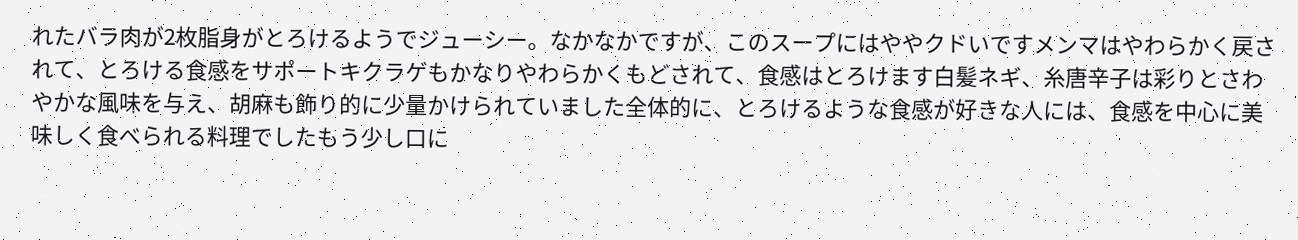れたバラ肉が2枚脂身がとろけるようでジューシー。なかなかですが、このスープにはややクドいですメンマはやわらかく戻されて、とろける食感をサポートキクラゲもかなりやわらかくもどされて、食感はとろけます白髪ネギ、糸唐辛子は彩りとさわやかな風味を与え、胡麻も飾り的に少量かけられていました全体的に、とろけるような食感が好きな人には、食感を中心に美味しく食べられる料理でしたもう少し口に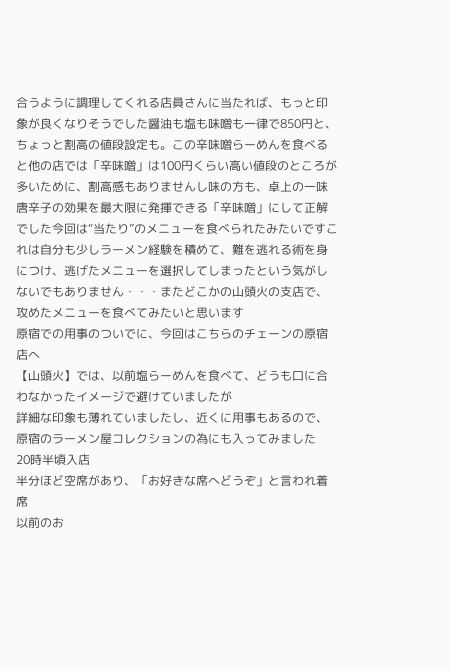合うように調理してくれる店員さんに当たれば、もっと印象が良くなりそうでした醤油も塩も味噌も一律で850円と、ちょっと割高の値段設定も。この辛味噌らーめんを食べると他の店では「辛味噌」は100円くらい高い値段のところが多いために、割高感もありませんし味の方も、卓上の一味唐辛子の効果を最大限に発揮できる「辛味噌」にして正解でした今回は“当たり”のメニューを食べられたみたいですこれは自分も少しラーメン経験を積めて、難を逃れる術を身につけ、逃げたメニューを選択してしまったという気がしないでもありません・・・またどこかの山頭火の支店で、攻めたメニューを食べてみたいと思います
原宿での用事のついでに、今回はこちらのチェーンの原宿店へ
【山頭火】では、以前塩らーめんを食べて、どうも口に合わなかったイメージで避けていましたが
詳細な印象も薄れていましたし、近くに用事もあるので、原宿のラーメン屋コレクションの為にも入ってみました
20時半頃入店
半分ほど空席があり、「お好きな席へどうぞ」と言われ着席
以前のお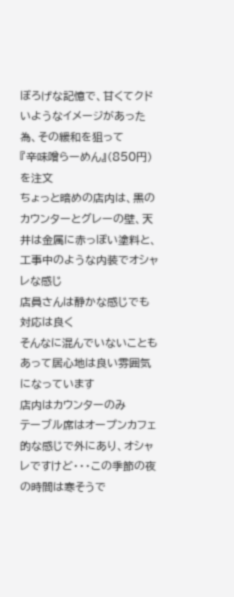ぼろげな記憶で、甘くてクドいようなイメージがあった為、その緩和を狙って
『辛味噌らーめん』(850円)を注文
ちょっと暗めの店内は、黒のカウンターとグレーの壁、天井は金属に赤っぽい塗料と、工事中のような内装でオシャレな感じ
店員さんは静かな感じでも対応は良く
そんなに混んでいないこともあって居心地は良い雰囲気になっています
店内はカウンターのみ
テーブル席はオープンカフェ的な感じで外にあり、オシャレですけど・・・この季節の夜の時間は寒そうで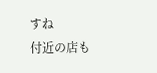すね
付近の店も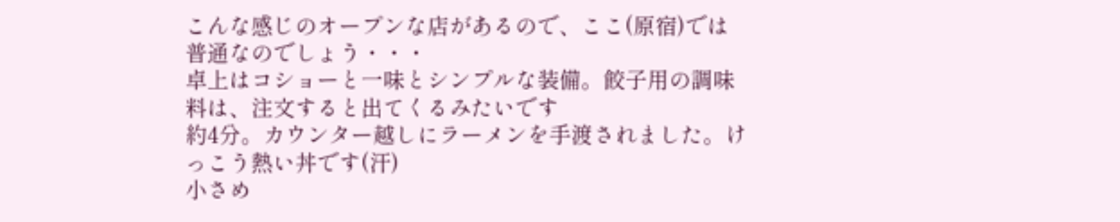こんな感じのオープンな店があるので、ここ(原宿)では普通なのでしょう・・・
卓上はコショーと一味とシンプルな装備。餃子用の調味料は、注文すると出てくるみたいです
約4分。カウンター越しにラーメンを手渡されました。けっこう熱い丼です(汗)
小さめ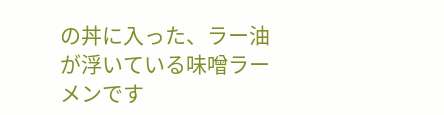の丼に入った、ラー油が浮いている味噌ラーメンです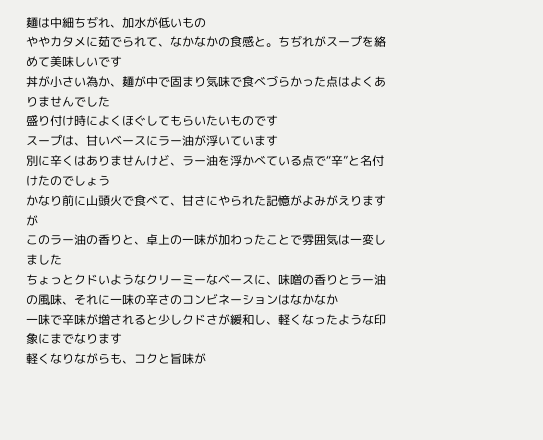麺は中細ちぢれ、加水が低いもの
ややカタメに茹でられて、なかなかの食感と。ちぢれがスープを絡めて美味しいです
丼が小さい為か、麺が中で固まり気味で食べづらかった点はよくありませんでした
盛り付け時によくほぐしてもらいたいものです
スープは、甘いベースにラー油が浮いています
別に辛くはありませんけど、ラー油を浮かべている点で“辛”と名付けたのでしょう
かなり前に山頭火で食べて、甘さにやられた記憶がよみがえりますが
このラー油の香りと、卓上の一味が加わったことで雰囲気は一変しました
ちょっとクドいようなクリーミーなベースに、味噌の香りとラー油の風味、それに一味の辛さのコンビネーションはなかなか
一味で辛味が増されると少しクドさが緩和し、軽くなったような印象にまでなります
軽くなりながらも、コクと旨味が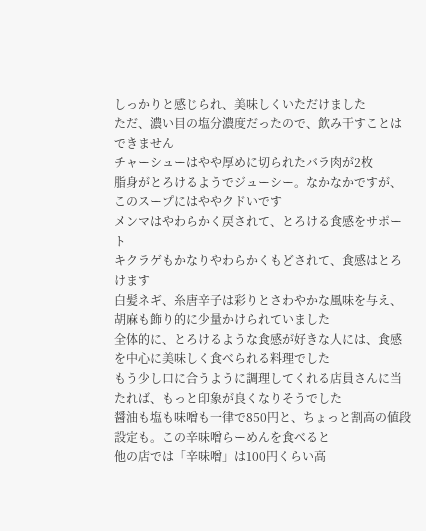しっかりと感じられ、美味しくいただけました
ただ、濃い目の塩分濃度だったので、飲み干すことはできません
チャーシューはやや厚めに切られたバラ肉が2枚
脂身がとろけるようでジューシー。なかなかですが、このスープにはややクドいです
メンマはやわらかく戻されて、とろける食感をサポート
キクラゲもかなりやわらかくもどされて、食感はとろけます
白髪ネギ、糸唐辛子は彩りとさわやかな風味を与え、胡麻も飾り的に少量かけられていました
全体的に、とろけるような食感が好きな人には、食感を中心に美味しく食べられる料理でした
もう少し口に合うように調理してくれる店員さんに当たれば、もっと印象が良くなりそうでした
醤油も塩も味噌も一律で850円と、ちょっと割高の値段設定も。この辛味噌らーめんを食べると
他の店では「辛味噌」は100円くらい高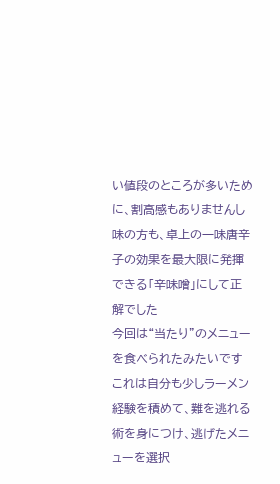い値段のところが多いために、割高感もありませんし
味の方も、卓上の一味唐辛子の効果を最大限に発揮できる「辛味噌」にして正解でした
今回は“当たり”のメニューを食べられたみたいです
これは自分も少しラーメン経験を積めて、難を逃れる術を身につけ、逃げたメニューを選択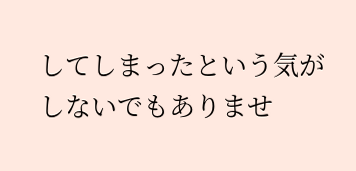してしまったという気がしないでもありませ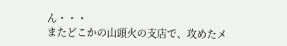ん・・・
またどこかの山頭火の支店で、攻めたメ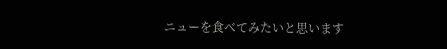ニューを食べてみたいと思います